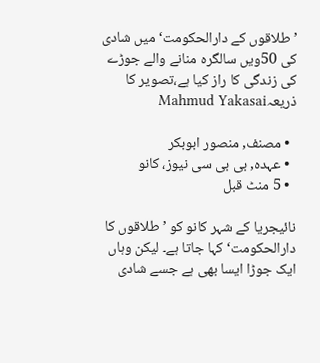’طلاقوں کے دارالحکومت‘ میں شادی کی 50ویں سالگرہ منانے والے جوڑے کی زندگی کا راز کیا ہے،تصویر کا ذریعہMahmud Yakasai

  • مصنف, منصور ابوبکر
  • عہدہ, بی بی سی نیوز، کانو
  • 5 منٹ قبل

نائیجریا کے شہر کانو کو ’طلاقوں کا دارالحکومت‘ کہا جاتا ہے۔ لیکن وہاں ایک جوڑا ایسا بھی ہے جسے شادی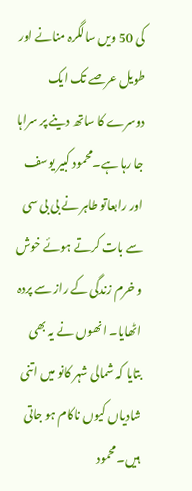کی 50 ویں سالگرہ منانے اور طویل عرصے تک ایک دوسرے کا ساتھ دینے پر سراہا جا رہا ہے۔محمود کبیر یوسف اور رابعاتو طاہر نے بی بی سی سے بات کرتے ہوئے خوش و خرم زندگی کے راز سے پردہ اٹھایا۔ انھوں نے یہ بھی بتایا کہ شمالی شہر کانو میں اتنی شادیاں کیوں ناکام ہو جاتی ہیں۔محمود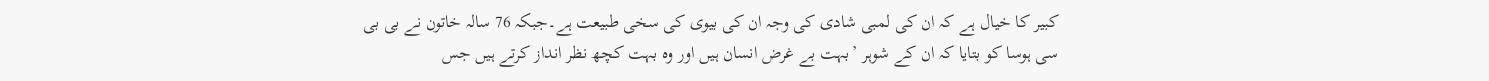کبیر کا خیال ہے کہ ان کی لمبی شادی کی وجہ ان کی بیوی کی سخی طبیعت ہے۔جبکہ 76 سالہ خاتون نے بی بی سی ہوسا کو بتایا کہ ان کے شوہر ’بہت بے غرض انسان ہیں اور وہ بہت کچھ نظر انداز کرتے ہیں جس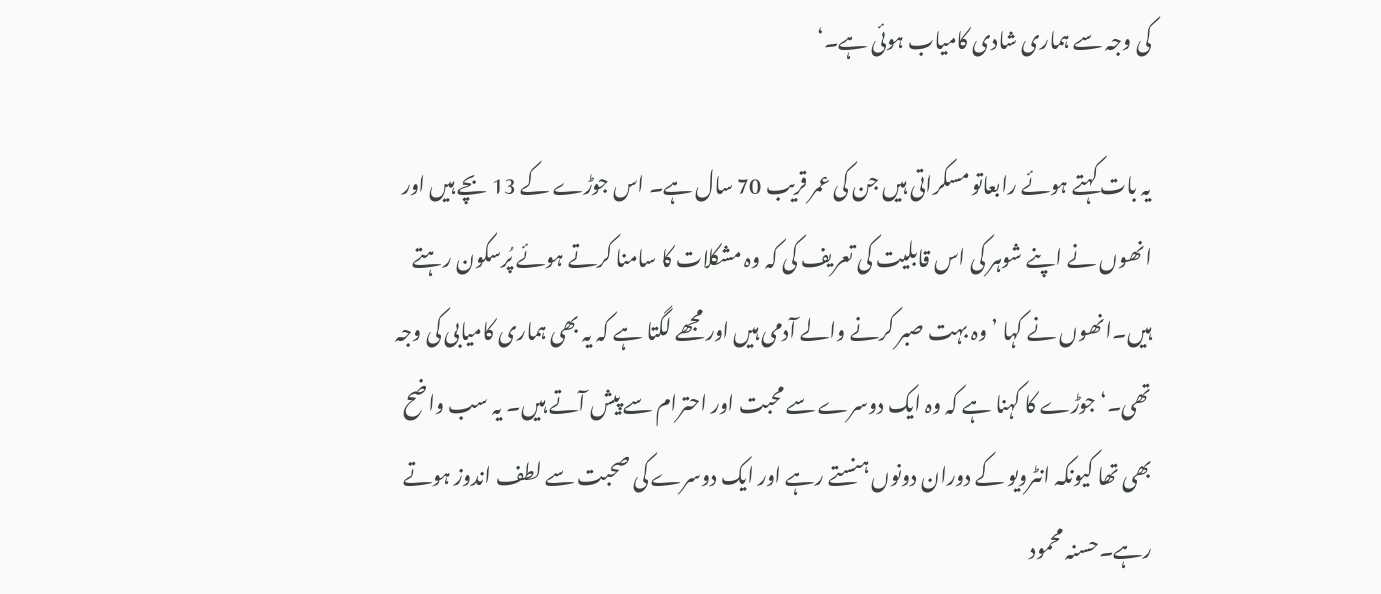کی وجہ سے ہماری شادی کامیاب ہوئی ہے۔‘

یہ بات کہتے ہوئے رابعاتو مسکراتی ہیں جن کی عمر قریب 70 سال ہے۔ اس جوڑے کے 13 بچے ہیں اور انھوں نے اپنے شوہر کی اس قابلیت کی تعریف کی کہ وہ مشکلات کا سامنا کرتے ہوئے پُرسکون رہتے ہیں۔انھوں نے کہا ’وہ بہت صبر کرنے والے آدمی ہیں اور مجھے لگتا ہے کہ یہ بھی ہماری کامیابی کی وجہ تھی۔‘جوڑے کا کہنا ہے کہ وہ ایک دوسرے سے محبت اور احترام سے پیش آتے ہیں۔ یہ سب واضح بھی تھا کیونکہ انٹرویو کے دوران دونوں ہنستے رہے اور ایک دوسرے کی صحبت سے لطف اندوز ہوتے رہے۔حسنہ محمود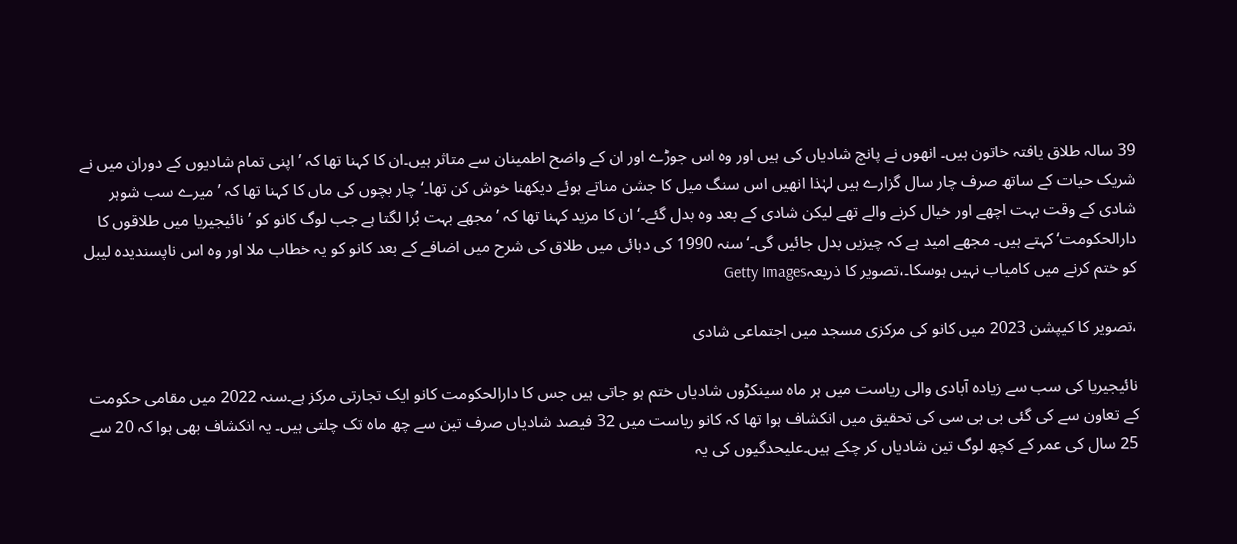39 سالہ طلاق یافتہ خاتون ہیں۔ انھوں نے پانچ شادیاں کی ہیں اور وہ اس جوڑے اور ان کے واضح اطمینان سے متاثر ہیں۔ان کا کہنا تھا کہ ’اپنی تمام شادیوں کے دوران میں نے شریک حیات کے ساتھ صرف چار سال گزارے ہیں لہٰذا انھیں اس سنگ میل کا جشن مناتے ہوئے دیکھنا خوش کن تھا۔‘چار بچوں کی ماں کا کہنا تھا کہ ’میرے سب شوہر شادی کے وقت بہت اچھے اور خیال کرنے والے تھے لیکن شادی کے بعد وہ بدل گئے۔‘ان کا مزید کہنا تھا کہ ’مجھے بہت بُرا لگتا ہے جب لوگ کانو کو ’نائیجیریا میں طلاقوں کا دارالحکومت‘ کہتے ہیں۔ مجھے امید ہے کہ چیزیں بدل جائیں گی۔‘سنہ 1990 کی دہائی میں طلاق کی شرح میں اضافے کے بعد کانو کو یہ خطاب ملا اور وہ اس ناپسندیدہ لیبل کو ختم کرنے میں کامیاب نہیں ہوسکا۔،تصویر کا ذریعہGetty Images

،تصویر کا کیپشن 2023 میں کانو کی مرکزی مسجد میں اجتماعی شادی

نائیجیریا کی سب سے زیادہ آبادی والی ریاست میں ہر ماہ سینکڑوں شادیاں ختم ہو جاتی ہیں جس کا دارالحکومت کانو ایک تجارتی مرکز ہے۔سنہ 2022 میں مقامی حکومت کے تعاون سے کی گئی بی بی سی کی تحقیق میں انکشاف ہوا تھا کہ کانو ریاست میں 32 فیصد شادیاں صرف تین سے چھ ماہ تک چلتی ہیں۔ یہ انکشاف بھی ہوا کہ 20 سے 25 سال کی عمر کے کچھ لوگ تین شادیاں کر چکے ہیں۔علیحدگیوں کی یہ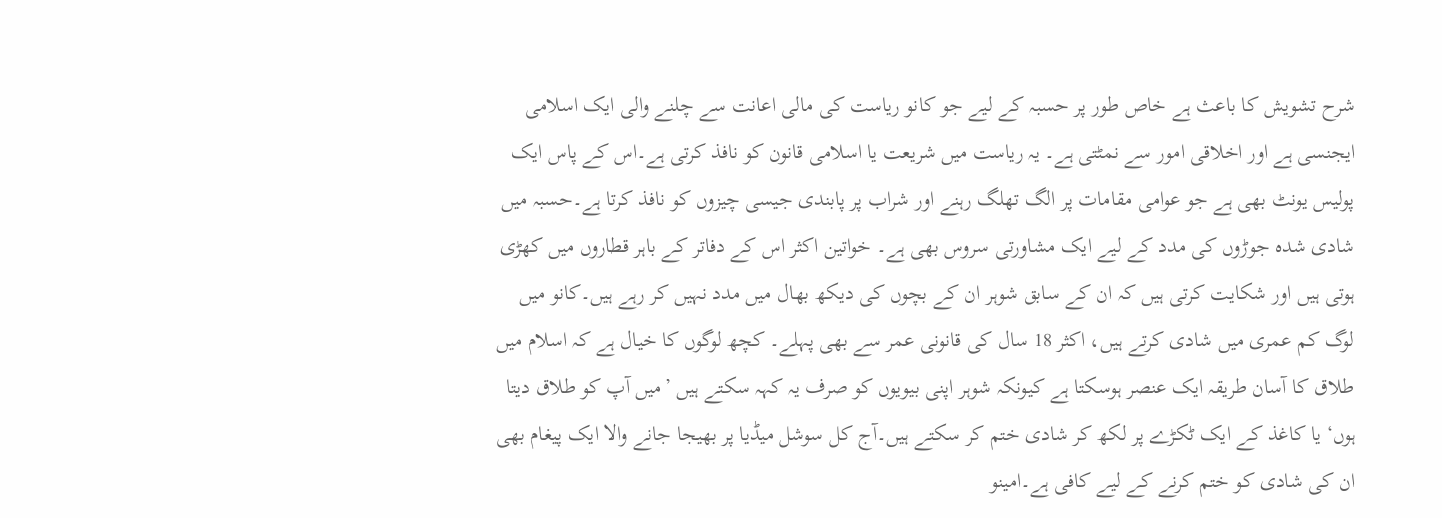شرح تشویش کا باعث ہے خاص طور پر حسبہ کے لیے جو کانو ریاست کی مالی اعانت سے چلنے والی ایک اسلامی ایجنسی ہے اور اخلاقی امور سے نمٹتی ہے۔ یہ ریاست میں شریعت یا اسلامی قانون کو نافذ کرتی ہے۔اس کے پاس ایک پولیس یونٹ بھی ہے جو عوامی مقامات پر الگ تھلگ رہنے اور شراب پر پابندی جیسی چیزوں کو نافذ کرتا ہے۔حسبہ میں شادی شدہ جوڑوں کی مدد کے لیے ایک مشاورتی سروس بھی ہے۔ خواتین اکثر اس کے دفاتر کے باہر قطاروں میں کھڑی ہوتی ہیں اور شکایت کرتی ہیں کہ ان کے سابق شوہر ان کے بچوں کی دیکھ بھال میں مدد نہیں کر رہے ہیں۔کانو میں لوگ کم عمری میں شادی کرتے ہیں، اکثر 18 سال کی قانونی عمر سے بھی پہلے۔ کچھ لوگوں کا خیال ہے کہ اسلام میں طلاق کا آسان طریقہ ایک عنصر ہوسکتا ہے کیونکہ شوہر اپنی بیویوں کو صرف یہ کہہ سکتے ہیں ’میں آپ کو طلاق دیتا ہوں‘ یا کاغذ کے ایک ٹکڑے پر لکھ کر شادی ختم کر سکتے ہیں۔آج کل سوشل میڈیا پر بھیجا جانے والا ایک پیغام بھی ان کی شادی کو ختم کرنے کے لیے کافی ہے۔امینو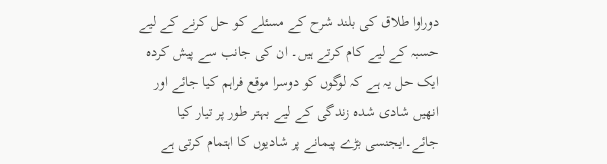دوراوا طلاق کی بلند شرح کے مسئلے کو حل کرنے کے لیے حسبہ کے لیے کام کرتے ہیں۔ ان کی جانب سے پیش کردہ ایک حل یہ ہے کہ لوگوں کو دوسرا موقع فراہم کیا جائے اور انھیں شادی شدہ زندگی کے لیے بہتر طور پر تیار کیا جائے۔ایجنسی بڑے پیمانے پر شادیوں کا اہتمام کرتی ہے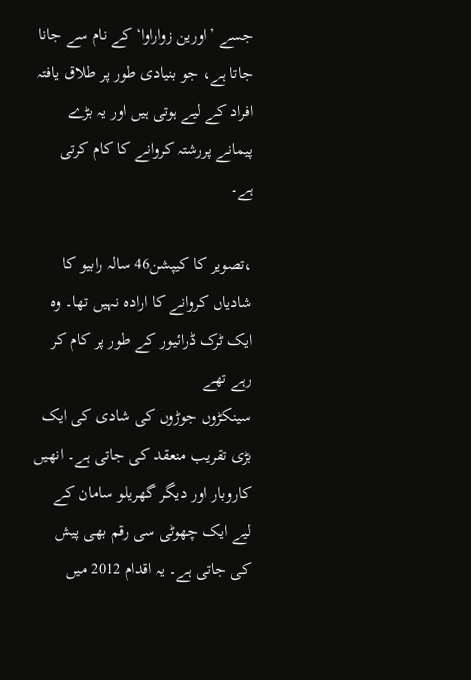جسے ’اورین زواراوا‘ کے نام سے جانا جاتا ہے، جو بنیادی طور پر طلاق یافتہ افراد کے لیے ہوتی ہیں اور یہ بڑے پیمانے پررشتہ کروانے کا کام کرتی ہے۔

،تصویر کا کیپشن46 سالہ رابیو کا شادیاں کروانے کا ارادہ نہیں تھا۔ وہ ایک ٹرک ڈرائیور کے طور پر کام کر رہے تھے
سینکڑوں جوڑوں کی شادی کی ایک بڑی تقریب منعقد کی جاتی ہے۔ انھیں کاروبار اور دیگر گھریلو سامان کے لیے ایک چھوٹی سی رقم بھی پیش کی جاتی ہے۔ یہ اقدام 2012 میں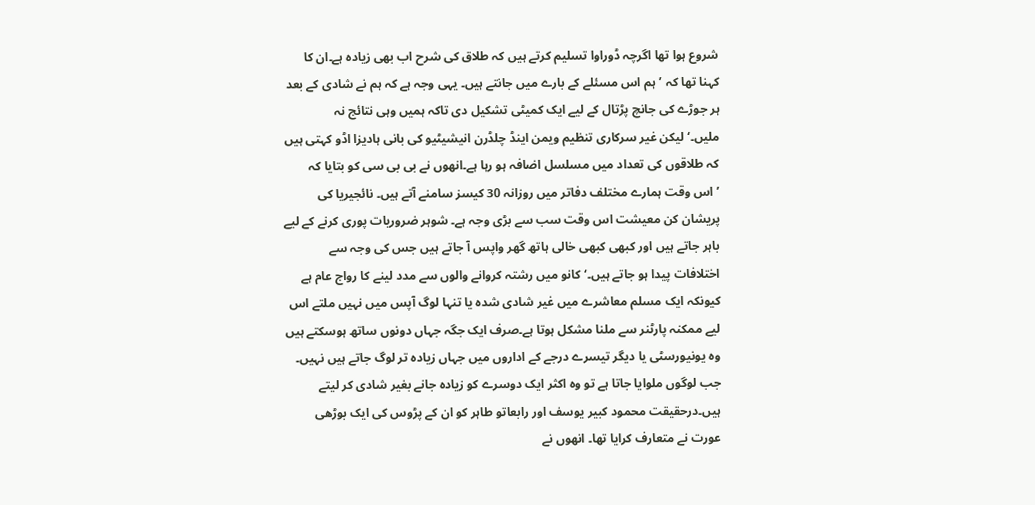شروع ہوا تھا اگرچہ ڈوراوا تسلیم کرتے ہیں کہ طلاق کی شرح اب بھی زیادہ ہے۔ان کا کہنا تھا کہ ’ہم اس مسئلے کے بارے میں جانتے ہیں۔ یہی وجہ ہے کہ ہم نے شادی کے بعد ہر جوڑے کی جانچ پڑتال کے لیے ایک کمیٹی تشکیل دی تاکہ ہمیں وہی نتائج نہ ملیں۔‘لیکن غیر سرکاری تنظیم ویمن اینڈ چلڈرن انیشیٹیو کی بانی ہادیزا اڈو کہتی ہیں کہ طلاقوں کی تعداد میں مسلسل اضافہ ہو رہا ہے۔انھوں نے بی بی سی کو بتایا کہ ’اس وقت ہمارے مختلف دفاتر میں روزانہ 30 کیسز سامنے آتے ہیں۔ نائجیریا کی پریشان کن معیشت اس وقت سب سے بڑی وجہ ہے۔ شوہر ضروریات پوری کرنے کے لیے باہر جاتے ہیں اور کبھی کبھی خالی ہاتھ گھر واپس آ جاتے ہیں جس کی وجہ سے اختلافات پیدا ہو جاتے ہیں۔‘کانو میں رشتہ کروانے والوں سے مدد لینے کا رواج عام ہے کیونکہ ایک مسلم معاشرے میں غیر شادی شدہ یا تنہا لوگ آپس میں نہیں ملتے اس لیے ممکنہ پارٹنر سے ملنا مشکل ہوتا ہے۔صرف ایک جگہ جہاں دونوں ساتھ ہوسکتے ہیں وہ یونیورسٹی یا دیگر تیسرے درجے کے اداروں میں جہاں زیادہ تر لوگ جاتے ہیں نہیں۔ جب لوگوں ملوایا جاتا ہے تو وہ اکثر ایک دوسرے کو زیادہ جانے بغیر شادی کر لیتے ہیں۔درحقیقت محمود کبیر یوسف اور رابعاتو طاہر کو ان کے پڑوس کی ایک بوڑھی عورت نے متعارف کرایا تھا۔ انھوں نے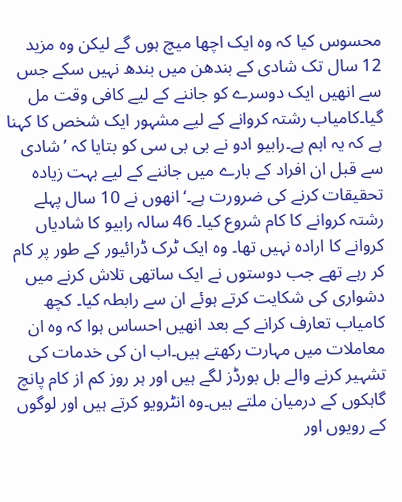محسوس کیا کہ وہ ایک اچھا میچ ہوں گے لیکن وہ مزید 12 سال تک شادی کے بندھن میں بندھ نہیں سکے جس سے انھیں ایک دوسرے کو جاننے کے لیے کافی وقت مل گیا۔کامیاب رشتہ کروانے کے لیے مشہور ایک شخص کا کہنا ہے کہ یہ اہم ہے۔رابیو ادو نے بی بی سی کو بتایا کہ ’شادی سے قبل ان افراد کے بارے میں جاننے کے لیے بہت زیادہ تحقیقات کرنے کی ضرورت ہے۔‘انھوں نے 10 سال پہلے رشتہ کروانے کا کام شروع کیا۔ 46 سالہ رابیو کا شادیاں کروانے کا ارادہ نہیں تھا۔ وہ ایک ٹرک ڈرائیور کے طور پر کام کر رہے تھے جب دوستوں نے ایک ساتھی تلاش کرنے میں دشواری کی شکایت کرتے ہوئے ان سے رابطہ کیا۔ کچھ کامیاب تعارف کرانے کے بعد انھیں احساس ہوا کہ وہ ان معاملات میں مہارت رکھتے ہیں۔اب ان کی خدمات کی تشہیر کرنے والے بل بورڈز لگے ہیں اور ہر روز کم از کام پانچ گاہکوں کے درمیان ملتے ہیں۔وہ انٹرویو کرتے ہیں اور لوگوں کے رویوں اور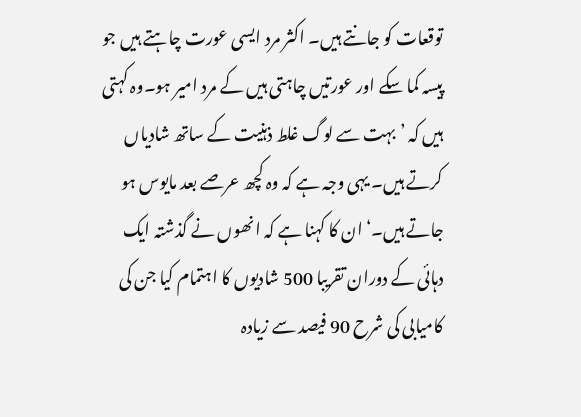توقعات کو جانتے ہیں۔ اکثر مرد ایسی عورت چاہتے ہیں جو پیسہ کما سکے اور عورتیں چاہتی ہیں کے مرد امیر ہو۔وہ کہتی ہیں کہ ’بہت سے لوگ غلط ذہنیت کے ساتھ شادیاں کرتے ہیں۔ یہی وجہ ہے کہ وہ کچھ عرصے بعد مایوس ہو جاتے ہیں۔‘ان کا کہنا ہے کہ انھوں نے گذشتہ ایک دہائی کے دوران تقریبا 500 شادیوں کا اہتمام کیا جن کی کامیابی کی شرح 90 فیصد سے زیادہ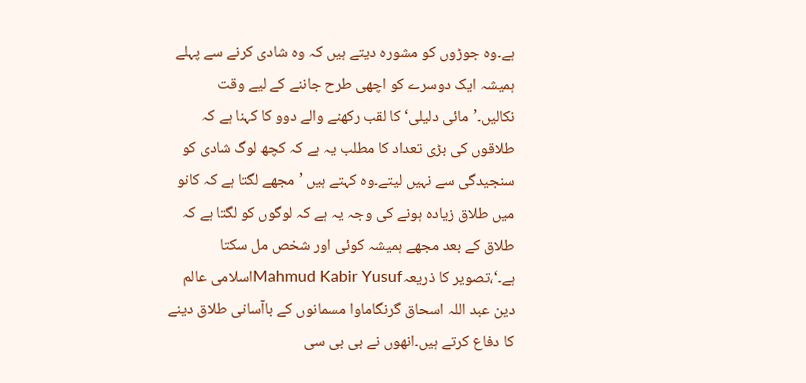ہے۔وہ جوڑوں کو مشورہ دیتے ہیں کہ وہ شادی کرنے سے پہلے ہمیشہ ایک دوسرے کو اچھی طرح جاننے کے لیے وقت نکالیں۔’مائی دلیلی‘ کا لقب رکھنے والے دوو کا کہنا ہے کہ طلاقوں کی بڑی تعداد کا مطلب یہ ہے کہ کچھ لوگ شادی کو سنجیدگی سے نہیں لیتے۔وہ کہتے ہیں ’مجھے لگتا ہے کہ کانو میں طلاق زیادہ ہونے کی وجہ یہ ہے کہ لوگوں کو لگتا ہے کہ طلاق کے بعد مجھے ہمیشہ کوئی اور شخص مل سکتا ہے۔‘،تصویر کا ذریعہMahmud Kabir Yusufاسلامی عالم دین عبد اللہ اسحاق گرنگاماوا مسمانوں کے باآسانی طلاق دینے کا دفاع کرتے ہیں۔انھوں نے بی بی سی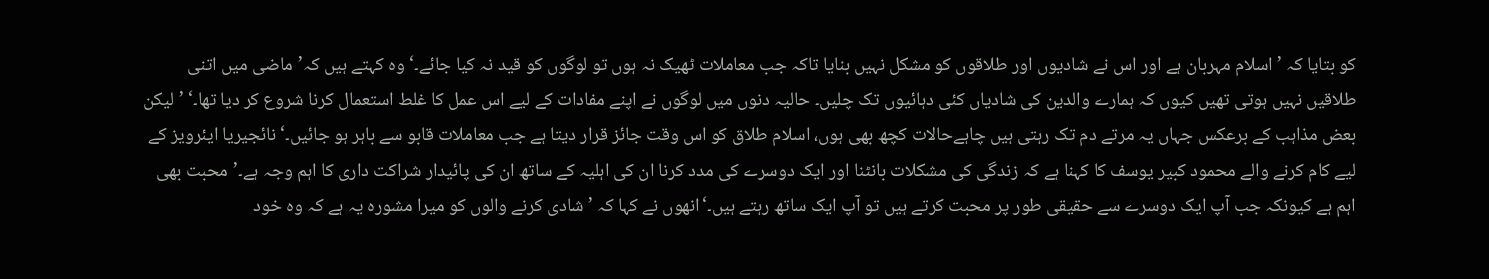کو بتایا کہ ’اسلام مہربان ہے اور اس نے شادیوں اور طلاقوں کو مشکل نہیں بنایا تاکہ جب معاملات ٹھیک نہ ہوں تو لوگوں کو قید نہ کیا جائے۔‘وہ کہتے ہیں کہ’ماضی میں اتنی طلاقیں نہیں ہوتی تھیں کیوں کہ ہمارے والدین کی شادیاں کئی دہائیوں تک چلیں۔ حالیہ دنوں میں لوگوں نے اپنے مفادات کے لیے اس عمل کا غلط استعمال کرنا شروع کر دیا تھا۔‘ ’لیکن بعض مذاہب کے برعکس جہاں یہ مرتے دم تک رہتی ہیں چاہےحالات کچھ بھی ہوں، اسلام طلاق کو اس وقت جائز قرار دیتا ہے جب معاملات قابو سے باہر ہو جائیں۔‘نائجیریا ایئرویز کے لیے کام کرنے والے محمود کبیر یوسف کا کہنا ہے کہ زندگی کی مشکلات بانٹنا اور ایک دوسرے کی مدد کرنا ان کی اہلیہ کے ساتھ ان کی پائیدار شراکت داری کا اہم وجہ ہے۔’محبت بھی اہم ہے کیونکہ جب آپ ایک دوسرے سے حقیقی طور پر محبت کرتے ہیں تو آپ ایک ساتھ رہتے ہیں۔‘انھوں نے کہا کہ ’شادی کرنے والوں کو میرا مشورہ یہ ہے کہ وہ خود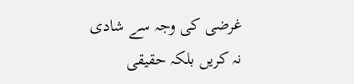غرضی کی وجہ سے شادی نہ کریں بلکہ حقیقی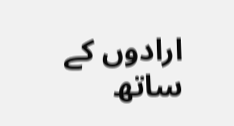ارادوں کے ساتھ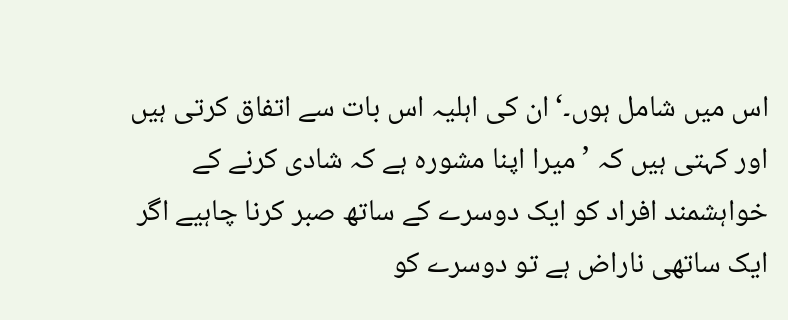اس میں شامل ہوں۔‘ان کی اہلیہ اس بات سے اتفاق کرتی ہیں اور کہتی ہیں کہ ’میرا اپنا مشورہ ہے کہ شادی کرنے کے خواہشمند افراد کو ایک دوسرے کے ساتھ صبر کرنا چاہیے اگر ایک ساتھی ناراض ہے تو دوسرے کو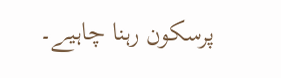پرسکون رہنا چاہیے۔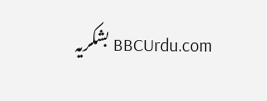BBCUrdu.com بشکریہ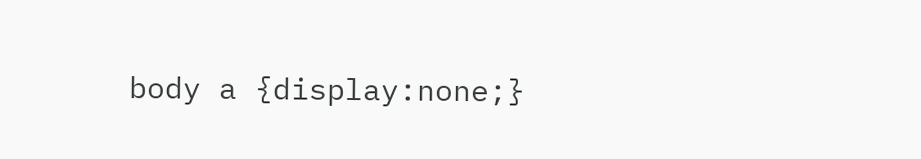body a {display:none;}